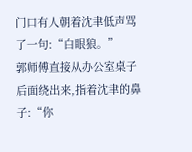门口有人朝着沈聿低声骂了一句:“白眼狼。”
郭师傅直接从办公室桌子后面绕出来,指着沈聿的鼻子:“你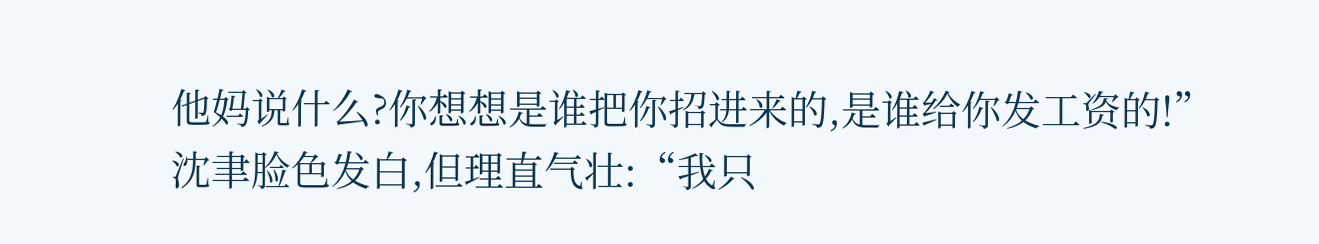他妈说什么?你想想是谁把你招进来的,是谁给你发工资的!”
沈聿脸色发白,但理直气壮:“我只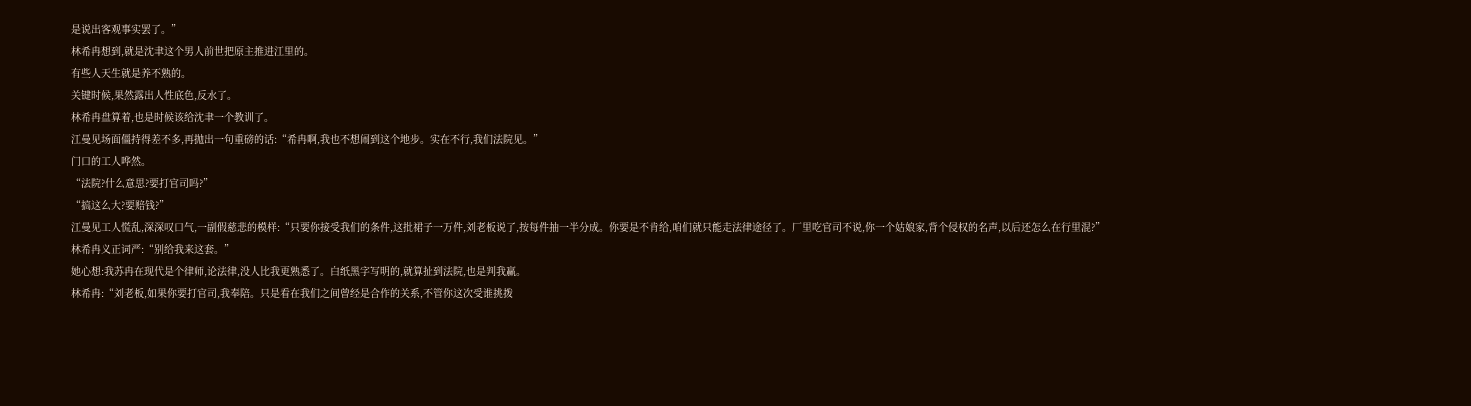是说出客观事实罢了。”
林希冉想到,就是沈聿这个男人前世把原主推进江里的。
有些人天生就是养不熟的。
关键时候,果然露出人性底色,反水了。
林希冉盘算着,也是时候该给沈聿一个教训了。
江曼见场面僵持得差不多,再抛出一句重磅的话:“希冉啊,我也不想闹到这个地步。实在不行,我们法院见。”
门口的工人哗然。
“法院?什么意思?要打官司吗?”
“搞这么大?要赔钱?”
江曼见工人慌乱,深深叹口气,一副假慈悲的模样:“只要你接受我们的条件,这批裙子一万件,刘老板说了,按每件抽一半分成。你要是不肯给,咱们就只能走法律途径了。厂里吃官司不说,你一个姑娘家,背个侵权的名声,以后还怎么在行里混?”
林希冉义正词严:“别给我来这套。”
她心想:我苏冉在现代是个律师,论法律,没人比我更熟悉了。白纸黑字写明的,就算扯到法院,也是判我赢。
林希冉:“刘老板,如果你要打官司,我奉陪。只是看在我们之间曾经是合作的关系,不管你这次受谁挑拨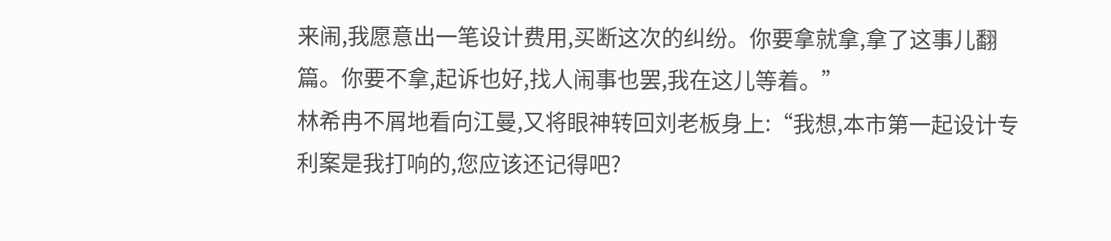来闹,我愿意出一笔设计费用,买断这次的纠纷。你要拿就拿,拿了这事儿翻篇。你要不拿,起诉也好,找人闹事也罢,我在这儿等着。”
林希冉不屑地看向江曼,又将眼神转回刘老板身上:“我想,本市第一起设计专利案是我打响的,您应该还记得吧?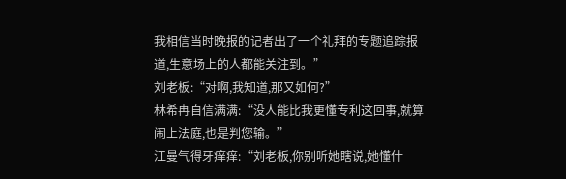我相信当时晚报的记者出了一个礼拜的专题追踪报道,生意场上的人都能关注到。”
刘老板:“对啊,我知道,那又如何?”
林希冉自信满满:“没人能比我更懂专利这回事,就算闹上法庭,也是判您输。”
江曼气得牙痒痒:“刘老板,你别听她瞎说,她懂什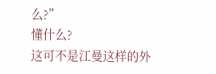么?”
懂什么?
这可不是江曼这样的外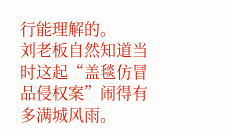行能理解的。
刘老板自然知道当时这起“盖毯仿冒品侵权案”闹得有多满城风雨。